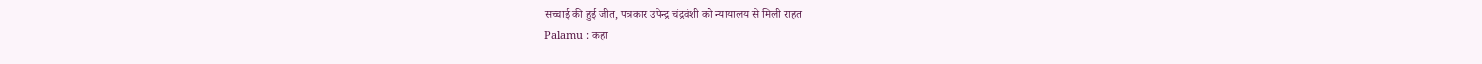सच्चाई की हुई जीत, पत्रकार उपेन्द्र चंद्रवंशी को न्यायालय से मिली राहत
Palamu : कहा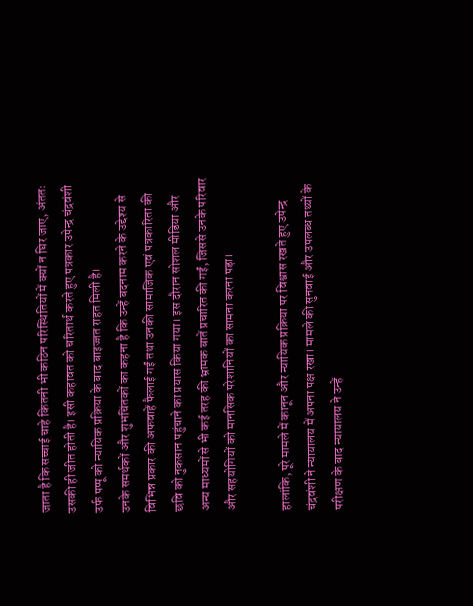जाता है कि सच्चाई चाहे कितनी भी कठिन परिस्थितियों में क्यों न घिर जाए, अंततः उसकी ही जीत होती है। इसी कहावत को चरितार्थ करते हुए पत्रकार उपेन्द्र चंद्रवंशी उर्फ पप्पू को न्यायिक प्रक्रिया के बाद बाइज्जत राहत मिली है।
उनके समर्थकों और शुभचिंतकों का कहना है कि उन्हें बदनाम करने के उद्देश्य से विभिन्न प्रकार की अफवाहें फैलाई गईं तथा उनकी सामाजिक एवं पत्रकारिता की छवि को नुकसान पहुंचाने का प्रयास किया गया। इस दौरान सोशल मीडिया और अन्य माध्यमों से भी कई तरह की भ्रामक बातें प्रचारित की गईं, जिससे उनके परिवार और सहयोगियों को मानसिक परेशानियों का सामना करना पड़ा।

हालांकि, पूरे मामले में कानून और न्यायिक प्रक्रिया पर विश्वास रखते हुए उपेन्द्र चंद्रवंशी ने न्यायालय में अपना पक्ष रखा। मामले की सुनवाई और उपलब्ध तथ्यों के परीक्षण के बाद न्यायालय ने उन्हें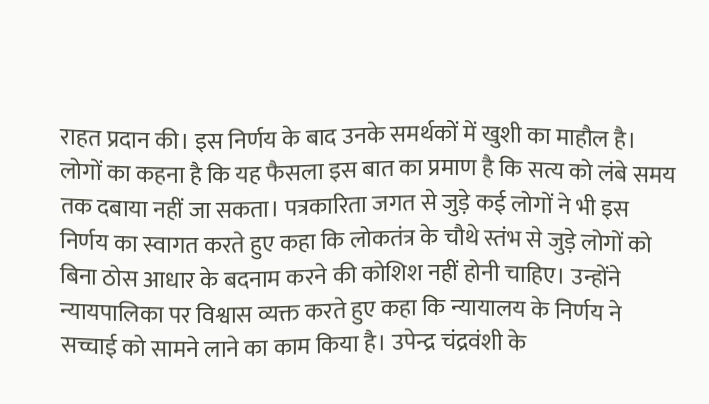राहत प्रदान की। इस निर्णय के बाद उनके समर्थकों में खुशी का माहौल है।
लोगों का कहना है कि यह फैसला इस बात का प्रमाण है कि सत्य को लंबे समय तक दबाया नहीं जा सकता। पत्रकारिता जगत से जुड़े कई लोगों ने भी इस निर्णय का स्वागत करते हुए कहा कि लोकतंत्र के चौथे स्तंभ से जुड़े लोगों को बिना ठोस आधार के बदनाम करने की कोशिश नहीं होनी चाहिए। उन्होंने न्यायपालिका पर विश्वास व्यक्त करते हुए कहा कि न्यायालय के निर्णय ने सच्चाई को सामने लाने का काम किया है। उपेन्द्र चंद्रवंशी के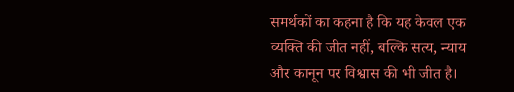समर्थकों का कहना है कि यह केवल एक व्यक्ति की जीत नहीं, बल्कि सत्य, न्याय और कानून पर विश्वास की भी जीत है।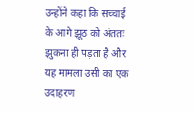उन्होंने कहा कि सच्चाई के आगे झूठ को अंततः झुकना ही पड़ता है और यह मामला उसी का एक उदाहरण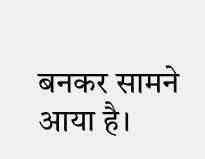बनकर सामने आया है।